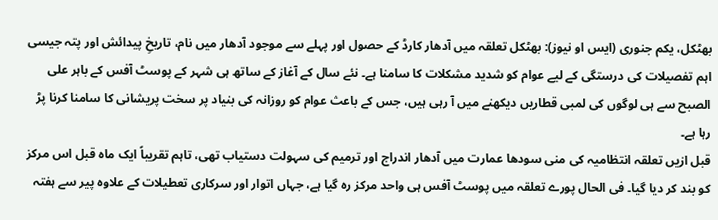بھٹکل، یکم جنوری (ایس او نیوز): بھٹکل تعلقہ میں آدھار کارڈ کے حصول اور پہلے سے موجود آدھار میں نام، تاریخِ پیدائش اور پتہ جیسی اہم تفصیلات کی درستگی کے لیے عوام کو شدید مشکلات کا سامنا ہے۔ نئے سال کے آغاز کے ساتھ ہی شہر کے پوسٹ آفس کے باہر علی الصبح سے ہی لوگوں کی لمبی قطاریں دیکھنے میں آ رہی ہیں، جس کے باعث عوام کو روزانہ کی بنیاد پر سخت پریشانی کا سامنا کرنا پڑ رہا ہے۔
قبل ازیں تعلقہ انتظامیہ کی منی سودھا عمارت میں آدھار اندراج اور ترمیم کی سہولت دستیاب تھی، تاہم تقریباً ایک ماہ قبل اس مرکز کو بند کر دیا گیا۔ فی الحال پورے تعلقہ میں پوسٹ آفس ہی واحد مرکز رہ گیا ہے، جہاں اتوار اور سرکاری تعطیلات کے علاوہ پیر سے ہفتہ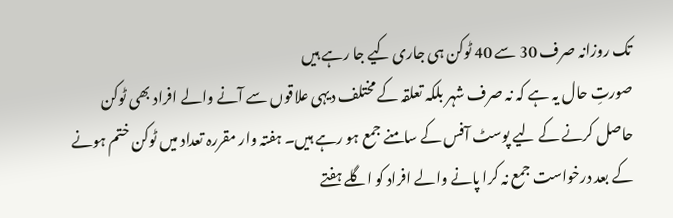تک روزانہ صرف 30 سے 40 ٹوکن ہی جاری کیے جا رہے ہیں
صورتِ حال یہ ہے کہ نہ صرف شہر بلکہ تعلقہ کے مختلف دیہی علاقوں سے آنے والے افراد بھی ٹوکن حاصل کرنے کے لیے پوسٹ آفس کے سامنے جمع ہو رہے ہیں۔ ہفتہ وار مقررہ تعداد میں ٹوکن ختم ہونے کے بعد درخواست جمع نہ کرا پانے والے افراد کو اگلے ہفتے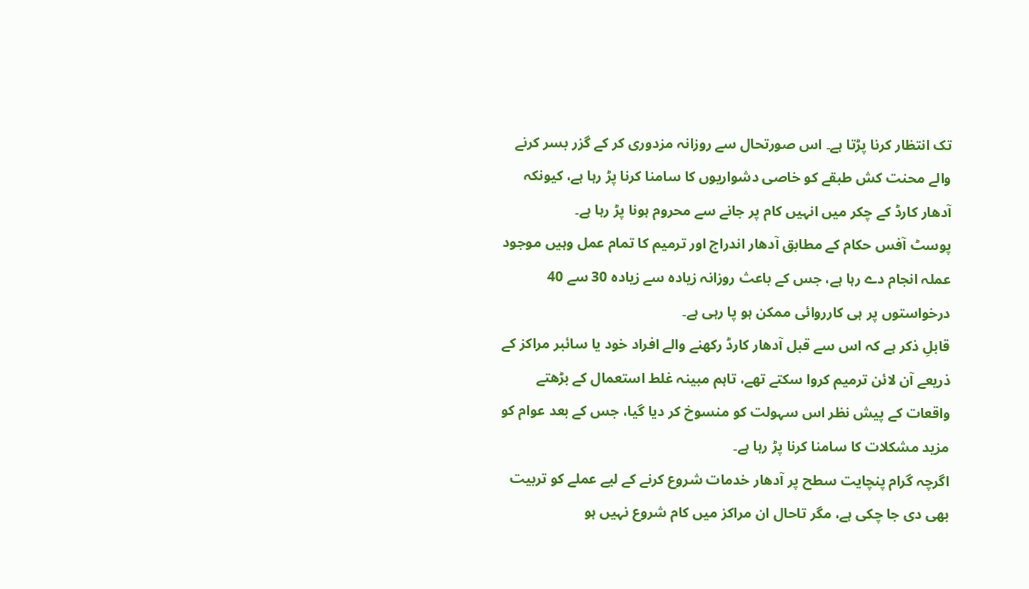تک انتظار کرنا پڑتا ہے۔ اس صورتحال سے روزانہ مزدوری کر کے گزر بسر کرنے والے محنت کش طبقے کو خاصی دشواریوں کا سامنا کرنا پڑ رہا ہے، کیونکہ آدھار کارڈ کے چکر میں انہیں کام پر جانے سے محروم ہونا پڑ رہا ہے۔
پوسٹ آفس حکام کے مطابق آدھار اندراج اور ترمیم کا تمام عمل وہیں موجود عملہ انجام دے رہا ہے، جس کے باعث روزانہ زیادہ سے زیادہ 30 سے 40 درخواستوں پر ہی کارروائی ممکن ہو پا رہی ہے۔
قابلِ ذکر ہے کہ اس سے قبل آدھار کارڈ رکھنے والے افراد خود یا سائبر مراکز کے ذریعے آن لائن ترمیم کروا سکتے تھے، تاہم مبینہ غلط استعمال کے بڑھتے واقعات کے پیش نظر اس سہولت کو منسوخ کر دیا گیا، جس کے بعد عوام کو مزید مشکلات کا سامنا کرنا پڑ رہا ہے۔
اگرچہ گرام پنچایت سطح پر آدھار خدمات شروع کرنے کے لیے عملے کو تربیت بھی دی جا چکی ہے، مگر تاحال ان مراکز میں کام شروع نہیں ہو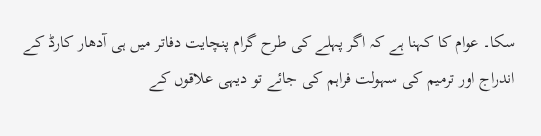سکا۔ عوام کا کہنا ہے کہ اگر پہلے کی طرح گرام پنچایت دفاتر میں ہی آدھار کارڈ کے اندراج اور ترمیم کی سہولت فراہم کی جائے تو دیہی علاقوں کے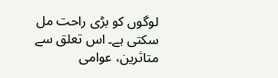لوگوں کو بڑی راحت مل سکتی ہے۔ اس تعلق سے متاثرین، عوامی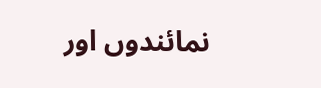نمائندوں اور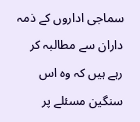سماجی اداروں کے ذمہ داران سے مطالبہ کر رہے ہیں کہ وہ اس سنگین مسئلے پر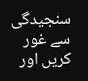سنجیدگی سے غور کریں اور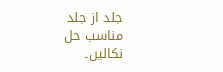جلد از جلد مناسب حل نکالیں۔